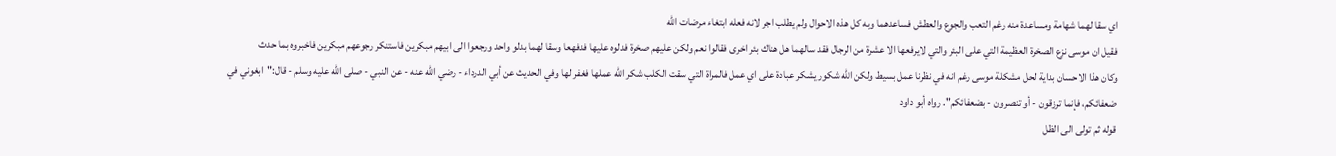اي سقا لهما شهامة ومساعدة منه رغم التعب والجوع والعطش فساعدهما وبه كل هذه الاحوال ولم يطلب اجر لانه فعله ابتغاء مرضات الله
فقيل ان موسى نزع الصخرة العظيمة التي على البئر والتي لايرفعها الا عشرة من الرجال فقد سالهما هل هناك بئر اخرى فقالوا نعم ولكن عليهم صخرة فدلوه عليها فدفهعا وسقا لهما بدلو واحد ورجعوا الى ابيهم مبكرين فاستنكر رجوعهم مبكرين فاخبروه بما حدث
وكان هذا الاحسان بداية لحل مشكلة موسى رغم انه في نظرنا عمل بسيط ولكن الله شكور يشكر عبادة على اي عمل فالمراة التي سقت الكلب شكر الله عملها فغفر لها وفي الحديث عن أبي الدرداء - رضي الله عنه - عن النبي - صلى الله عليه وسلم - قال:"ابغوني في ضعفائكم، فإنما ترزقون - أو تنصرون - بضعفائكم". رواه أبو داود
قوله ثم تولى الى الظل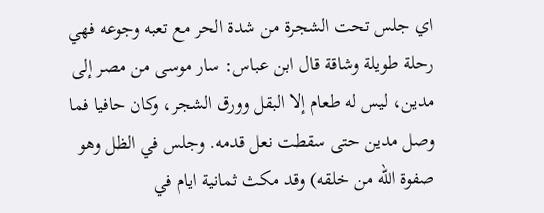اي جلس تحت الشجرة من شدة الحر مع تعبه وجوعه فهي رحلة طويلة وشاقة قال ابن عباس: سار موسى من مصر إلى مدين، ليس له طعام إلا البقل وورق الشجر، وكان حافيا فما وصل مدين حتى سقطت نعل قدمه. وجلس في الظل وهو صفوة الله من خلقه) وقد مكث ثمانية ايام في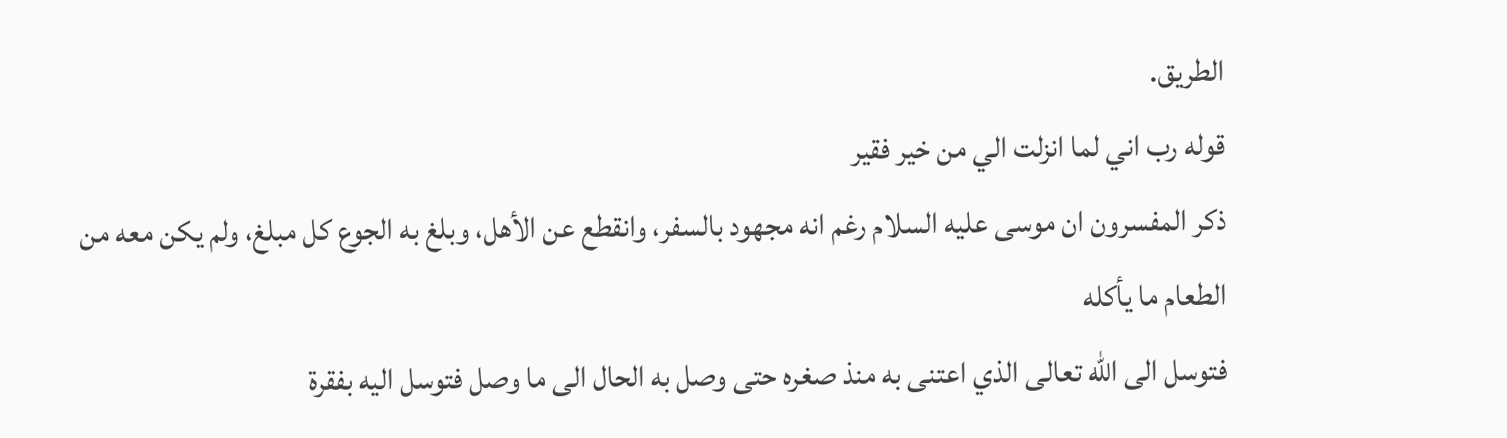الطريق.
قوله رب اني لما انزلت الي من خير فقير
ذكر المفسرون ان موسى عليه السلام رغم انه مجهود بالسفر، وانقطع عن الأهل، وبلغ به الجوع كل مبلغ، ولم يكن معه من الطعام ما يأكله
فتوسل الى الله تعالى الذي اعتنى به منذ صغره حتى وصل به الحال الى ما وصل فتوسل اليه بفقرة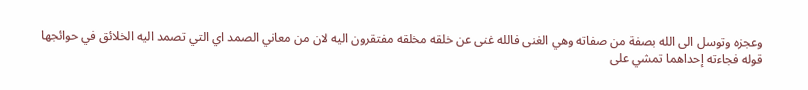وعجزه وتوسل الى الله بصفة من صفاته وهي الغنى فالله غنى عن خلقه مخلقه مفتقرون اليه لان من معاني الصمد اي التي تصمد اليه الخلائق في حوائجها
قوله فجاءته إحداهما تمشي على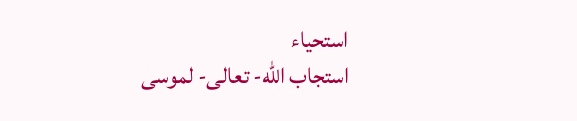استحياء
استجاب الله- تعالى- لموسى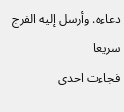دعاءه. وأرسل إليه الفرج سريعا
فجاءت احدى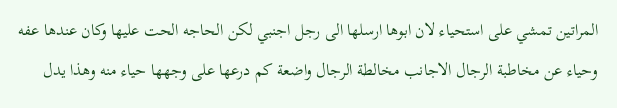المراتين تمشي على استحياء لان ابوها ارسلها الى رجل اجنبي لكن الحاجه الحت عليها وكان عندها عفه وحياء عن مخاطبة الرجال الاجانب مخالطة الرجال واضعة كم درعها على وجهها حياء منه وهذا يدل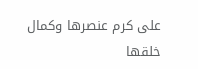على كرم عنصرها وكمال خلقها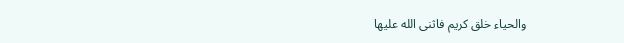والحياء خلق كريم فاثنى الله عليها